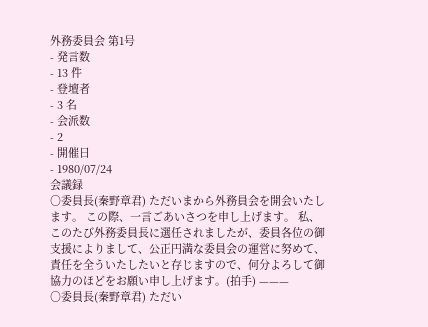外務委員会 第1号
- 発言数
- 13 件
- 登壇者
- 3 名
- 会派数
- 2
- 開催日
- 1980/07/24
会議録
○委員長(秦野章君) ただいまから外務員会を開会いたします。 この際、一言ごあいさつを申し上げます。 私、このたび外務委員長に選任されましたが、委員各位の御支援によりまして、公正円満な委員会の運営に努めて、責任を全ういたしたいと存じますので、何分よろして御協力のほどをお願い申し上げます。(拍手) ———
○委員長(秦野章君) ただい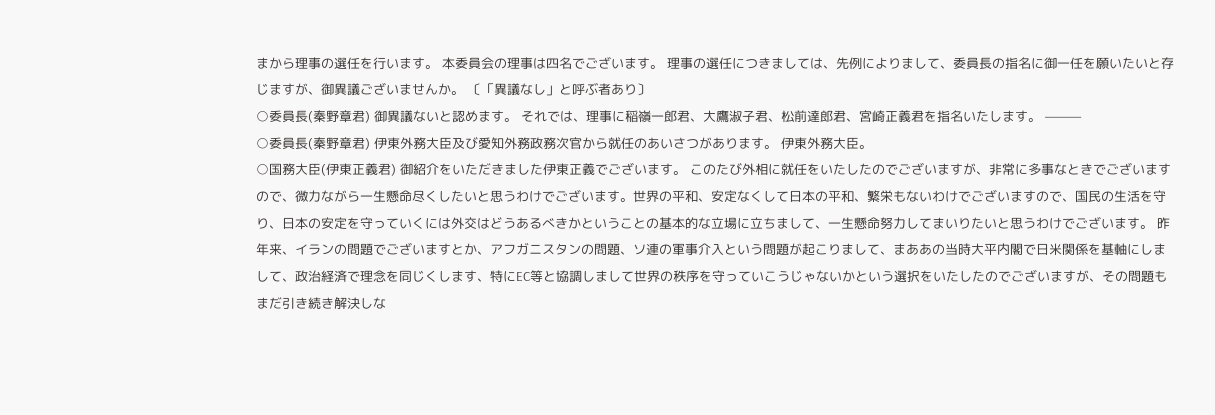まから理事の選任を行います。 本委員会の理事は四名でございます。 理事の選任につきましては、先例によりまして、委員長の指名に御一任を願いたいと存じますが、御異議ございませんか。 〔「異議なし」と呼ぶ者あり〕
○委員長(秦野章君) 御異議ないと認めます。 それでは、理事に稲嶺一郎君、大鷹淑子君、松前達郎君、宮崎正義君を指名いたします。 ———
○委員長(秦野章君) 伊東外務大臣及び愛知外務政務次官から就任のあいさつがあります。 伊東外務大臣。
○国務大臣(伊東正義君) 御紹介をいただきました伊東正義でございます。 このたび外相に就任をいたしたのでございますが、非常に多事なときでございますので、微力ながら一生懸命尽くしたいと思うわけでございます。世界の平和、安定なくして日本の平和、繁栄もないわけでございますので、国民の生活を守り、日本の安定を守っていくには外交はどうあるべきかということの基本的な立場に立ちまして、一生懸命努力してまいりたいと思うわけでございます。 昨年来、イランの問題でございますとか、アフガニスタンの問題、ソ連の軍事介入という問題が起こりまして、まああの当時大平内閣で日米関係を基軸にしまして、政治経済で理念を同じくします、特にEC等と協調しまして世界の秩序を守っていこうじゃないかという選択をいたしたのでございますが、その問題もまだ引き続き解決しな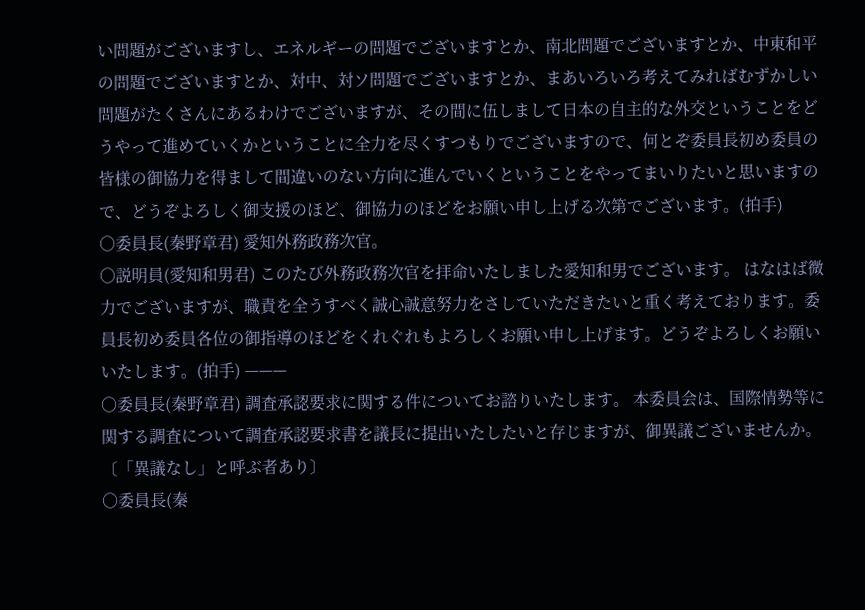い問題がございますし、エネルギーの問題でございますとか、南北問題でございますとか、中東和平の問題でございますとか、対中、対ソ問題でございますとか、まあいろいろ考えてみればむずかしい問題がたくさんにあるわけでございますが、その間に伍しまして日本の自主的な外交ということをどうやって進めていくかということに全力を尽くすつもりでございますので、何とぞ委員長初め委員の皆様の御協力を得まして間違いのない方向に進んでいくということをやってまいりたいと思いますので、どうぞよろしく御支援のほど、御協力のほどをお願い申し上げる次第でございます。(拍手)
○委員長(秦野章君) 愛知外務政務次官。
○説明員(愛知和男君) このたび外務政務次官を拝命いたしました愛知和男でございます。 はなはば微力でございますが、職責を全うすべく誠心誠意努力をさしていただきたいと重く考えております。委員長初め委員各位の御指導のほどをくれぐれもよろしくお願い申し上げます。どうぞよろしくお願いいたします。(拍手) ———
○委員長(秦野章君) 調査承認要求に関する件についてお諮りいたします。 本委員会は、国際情勢等に関する調査について調査承認要求書を議長に提出いたしたいと存じますが、御異議ございませんか。 〔「異議なし」と呼ぶ者あり〕
○委員長(秦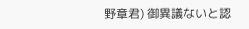野章君) 御異議ないと認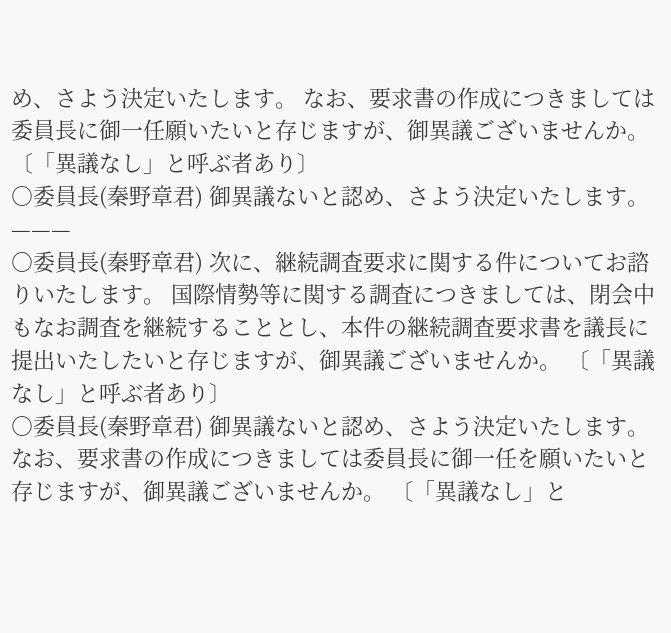め、さよう決定いたします。 なお、要求書の作成につきましては委員長に御一任願いたいと存じますが、御異議ございませんか。 〔「異議なし」と呼ぶ者あり〕
○委員長(秦野章君) 御異議ないと認め、さよう決定いたします。 ———
○委員長(秦野章君) 次に、継続調査要求に関する件についてお諮りいたします。 国際情勢等に関する調査につきましては、閉会中もなお調査を継続することとし、本件の継続調査要求書を議長に提出いたしたいと存じますが、御異議ございませんか。 〔「異議なし」と呼ぶ者あり〕
○委員長(秦野章君) 御異議ないと認め、さよう決定いたします。 なお、要求書の作成につきましては委員長に御一任を願いたいと存じますが、御異議ございませんか。 〔「異議なし」と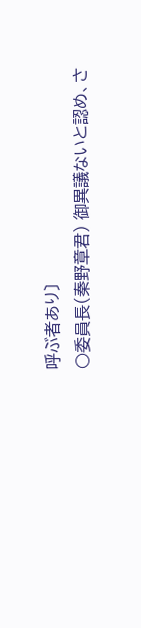呼ぶ者あり〕
○委員長(秦野章君) 御異議ないと認め、さ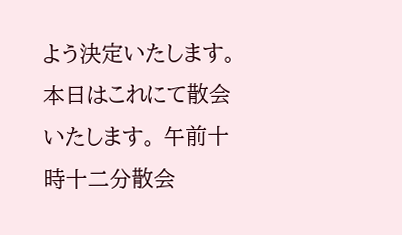よう決定いたします。 本日はこれにて散会いたします。 午前十時十二分散会